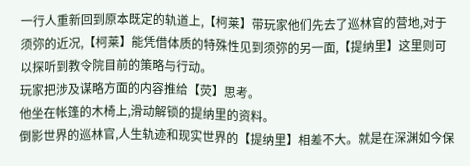一行人重新回到原本既定的轨道上,【柯莱】带玩家他们先去了巡林官的营地,对于须弥的近况,【柯莱】能凭借体质的特殊性见到须弥的另一面,【提纳里】这里则可以探听到教令院目前的策略与行动。
玩家把涉及谋略方面的内容推给【荧】思考。
他坐在帐篷的木椅上,滑动解锁的提纳里的资料。
倒影世界的巡林官,人生轨迹和现实世界的【提纳里】相差不大。就是在深渊如今保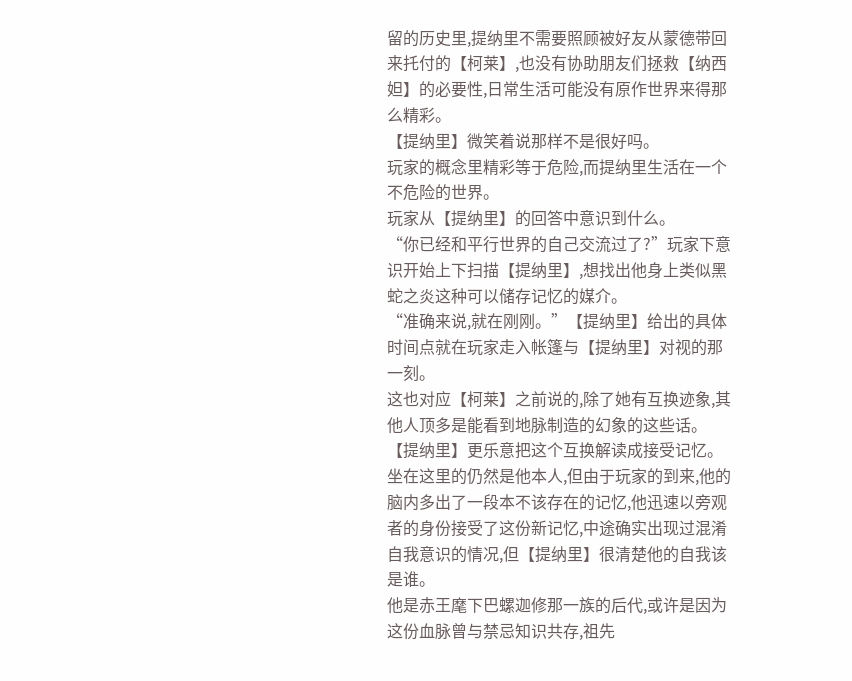留的历史里,提纳里不需要照顾被好友从蒙德带回来托付的【柯莱】,也没有协助朋友们拯救【纳西妲】的必要性,日常生活可能没有原作世界来得那么精彩。
【提纳里】微笑着说那样不是很好吗。
玩家的概念里精彩等于危险,而提纳里生活在一个不危险的世界。
玩家从【提纳里】的回答中意识到什么。
“你已经和平行世界的自己交流过了?”玩家下意识开始上下扫描【提纳里】,想找出他身上类似黑蛇之炎这种可以储存记忆的媒介。
“准确来说,就在刚刚。”【提纳里】给出的具体时间点就在玩家走入帐篷与【提纳里】对视的那一刻。
这也对应【柯莱】之前说的,除了她有互换迹象,其他人顶多是能看到地脉制造的幻象的这些话。
【提纳里】更乐意把这个互换解读成接受记忆。
坐在这里的仍然是他本人,但由于玩家的到来,他的脑内多出了一段本不该存在的记忆,他迅速以旁观者的身份接受了这份新记忆,中途确实出现过混淆自我意识的情况,但【提纳里】很清楚他的自我该是谁。
他是赤王麾下巴螺迦修那一族的后代,或许是因为这份血脉曾与禁忌知识共存,祖先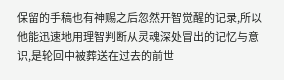保留的手稿也有神赐之后忽然开智觉醒的记录,所以他能迅速地用理智判断从灵魂深处冒出的记忆与意识,是轮回中被葬送在过去的前世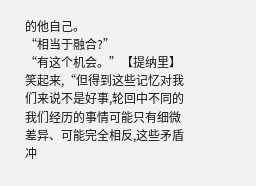的他自己。
“相当于融合?”
“有这个机会。”【提纳里】笑起来,“但得到这些记忆对我们来说不是好事,轮回中不同的我们经历的事情可能只有细微差异、可能完全相反,这些矛盾冲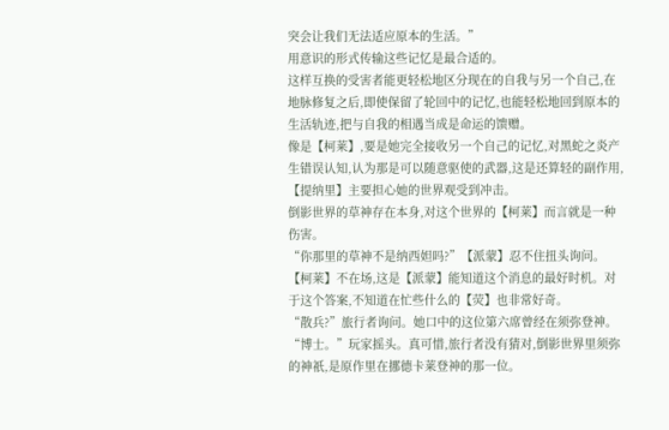突会让我们无法适应原本的生活。”
用意识的形式传输这些记忆是最合适的。
这样互换的受害者能更轻松地区分现在的自我与另一个自己,在地脉修复之后,即使保留了轮回中的记忆,也能轻松地回到原本的生活轨迹,把与自我的相遇当成是命运的馈赠。
像是【柯莱】,要是她完全接收另一个自己的记忆,对黑蛇之炎产生错误认知,认为那是可以随意驱使的武器,这是还算轻的副作用,【提纳里】主要担心她的世界观受到冲击。
倒影世界的草神存在本身,对这个世界的【柯莱】而言就是一种伤害。
“你那里的草神不是纳西妲吗?”【派蒙】忍不住扭头询问。
【柯莱】不在场,这是【派蒙】能知道这个消息的最好时机。对于这个答案,不知道在忙些什么的【荧】也非常好奇。
“散兵?”旅行者询问。她口中的这位第六席曾经在须弥登神。
“博士。”玩家摇头。真可惜,旅行者没有猜对,倒影世界里须弥的神祇,是原作里在挪德卡莱登神的那一位。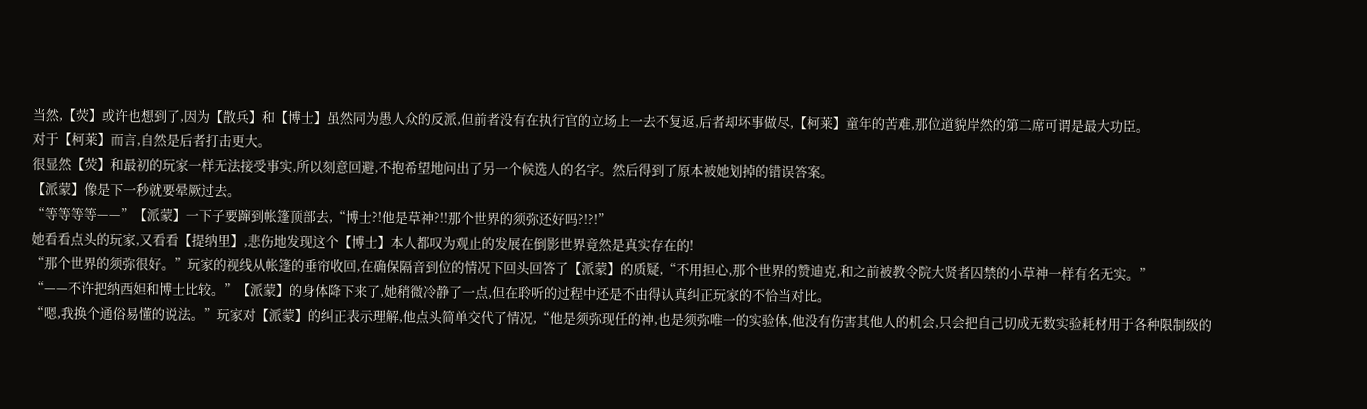当然,【荧】或许也想到了,因为【散兵】和【博士】虽然同为愚人众的反派,但前者没有在执行官的立场上一去不复返,后者却坏事做尽,【柯莱】童年的苦难,那位道貌岸然的第二席可谓是最大功臣。
对于【柯莱】而言,自然是后者打击更大。
很显然【荧】和最初的玩家一样无法接受事实,所以刻意回避,不抱希望地问出了另一个候选人的名字。然后得到了原本被她划掉的错误答案。
【派蒙】像是下一秒就要晕厥过去。
“等等等等——”【派蒙】一下子要蹿到帐篷顶部去,“博士?!他是草神?!!那个世界的须弥还好吗?!?!”
她看看点头的玩家,又看看【提纳里】,悲伤地发现这个【博士】本人都叹为观止的发展在倒影世界竟然是真实存在的!
“那个世界的须弥很好。”玩家的视线从帐篷的垂帘收回,在确保隔音到位的情况下回头回答了【派蒙】的质疑,“不用担心,那个世界的赞迪克,和之前被教令院大贤者囚禁的小草神一样有名无实。”
“——不许把纳西妲和博士比较。”【派蒙】的身体降下来了,她稍微冷静了一点,但在聆听的过程中还是不由得认真纠正玩家的不恰当对比。
“嗯,我换个通俗易懂的说法。”玩家对【派蒙】的纠正表示理解,他点头简单交代了情况,“他是须弥现任的神,也是须弥唯一的实验体,他没有伤害其他人的机会,只会把自己切成无数实验耗材用于各种限制级的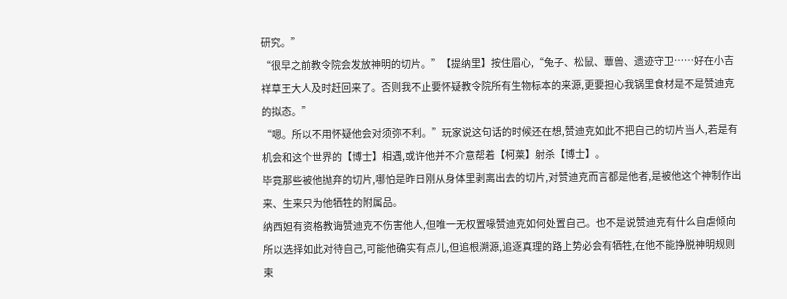研究。”
“很早之前教令院会发放神明的切片。”【提纳里】按住眉心,“兔子、松鼠、蕈兽、遗迹守卫……好在小吉祥草王大人及时赶回来了。否则我不止要怀疑教令院所有生物标本的来源,更要担心我锅里食材是不是赞迪克的拟态。”
“嗯。所以不用怀疑他会对须弥不利。”玩家说这句话的时候还在想,赞迪克如此不把自己的切片当人,若是有机会和这个世界的【博士】相遇,或许他并不介意帮着【柯莱】射杀【博士】。
毕竟那些被他抛弃的切片,哪怕是昨日刚从身体里剥离出去的切片,对赞迪克而言都是他者,是被他这个神制作出来、生来只为他牺牲的附属品。
纳西妲有资格教诲赞迪克不伤害他人,但唯一无权置喙赞迪克如何处置自己。也不是说赞迪克有什么自虐倾向所以选择如此对待自己,可能他确实有点儿,但追根溯源,追逐真理的路上势必会有牺牲,在他不能挣脱神明规则束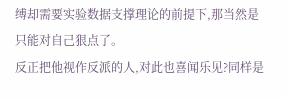缚却需要实验数据支撑理论的前提下,那当然是只能对自己狠点了。
反正把他视作反派的人,对此也喜闻乐见?同样是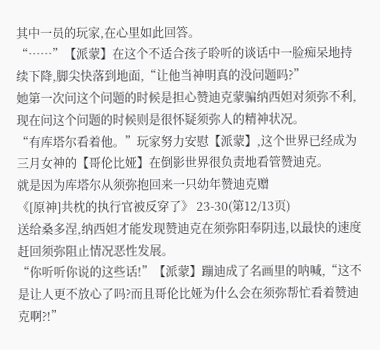其中一员的玩家,在心里如此回答。
“……”【派蒙】在这个不适合孩子聆听的谈话中一脸痴呆地持续下降,脚尖快落到地面,“让他当神明真的没问题吗?”
她第一次问这个问题的时候是担心赞迪克蒙骗纳西妲对须弥不利,现在问这个问题的时候则是很怀疑须弥人的精神状况。
“有库塔尔看着他。”玩家努力安慰【派蒙】,这个世界已经成为三月女神的【哥伦比娅】在倒影世界很负责地看管赞迪克。
就是因为库塔尔从须弥抱回来一只幼年赞迪克赠
《[原神]共枕的执行官被反穿了》 23-30(第12/13页)
送给桑多涅,纳西妲才能发现赞迪克在须弥阳奉阴违,以最快的速度赶回须弥阻止情况恶性发展。
“你听听你说的这些话!”【派蒙】蹦迪成了名画里的呐喊,“这不是让人更不放心了吗?而且哥伦比娅为什么会在须弥帮忙看着赞迪克啊?!”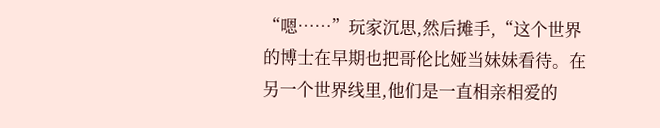“嗯……”玩家沉思,然后摊手,“这个世界的博士在早期也把哥伦比娅当妹妹看待。在另一个世界线里,他们是一直相亲相爱的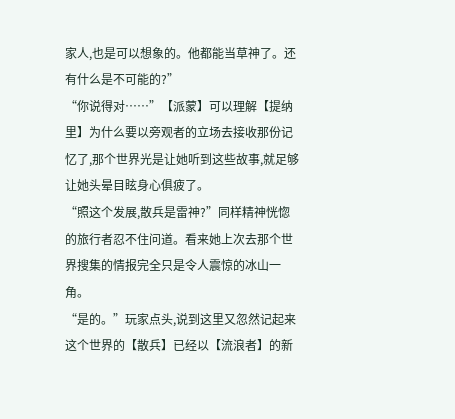家人,也是可以想象的。他都能当草神了。还有什么是不可能的?”
“你说得对……”【派蒙】可以理解【提纳里】为什么要以旁观者的立场去接收那份记忆了,那个世界光是让她听到这些故事,就足够让她头晕目眩身心俱疲了。
“照这个发展,散兵是雷神?”同样精神恍惚的旅行者忍不住问道。看来她上次去那个世界搜集的情报完全只是令人震惊的冰山一角。
“是的。”玩家点头,说到这里又忽然记起来这个世界的【散兵】已经以【流浪者】的新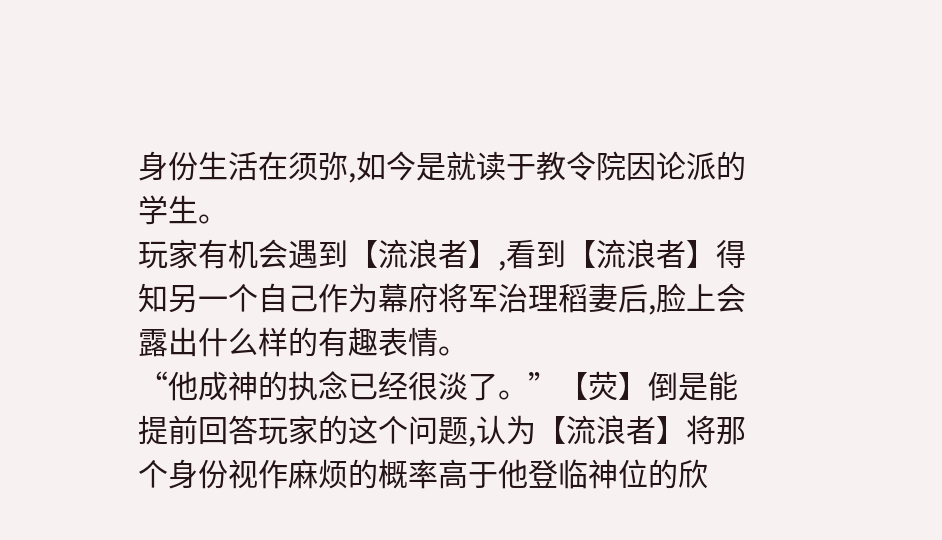身份生活在须弥,如今是就读于教令院因论派的学生。
玩家有机会遇到【流浪者】,看到【流浪者】得知另一个自己作为幕府将军治理稻妻后,脸上会露出什么样的有趣表情。
“他成神的执念已经很淡了。”【荧】倒是能提前回答玩家的这个问题,认为【流浪者】将那个身份视作麻烦的概率高于他登临神位的欣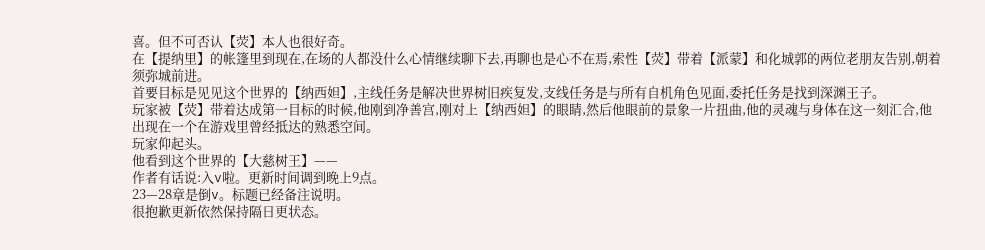喜。但不可否认【荧】本人也很好奇。
在【提纳里】的帐篷里到现在,在场的人都没什么心情继续聊下去,再聊也是心不在焉,索性【荧】带着【派蒙】和化城郭的两位老朋友告别,朝着须弥城前进。
首要目标是见见这个世界的【纳西妲】,主线任务是解决世界树旧疾复发,支线任务是与所有自机角色见面,委托任务是找到深渊王子。
玩家被【荧】带着达成第一目标的时候,他刚到净善宫,刚对上【纳西妲】的眼睛,然后他眼前的景象一片扭曲,他的灵魂与身体在这一刻汇合,他出现在一个在游戏里曾经抵达的熟悉空间。
玩家仰起头。
他看到这个世界的【大慈树王】——
作者有话说:入v啦。更新时间调到晚上9点。
23—28章是倒v。标题已经备注说明。
很抱歉更新依然保持隔日更状态。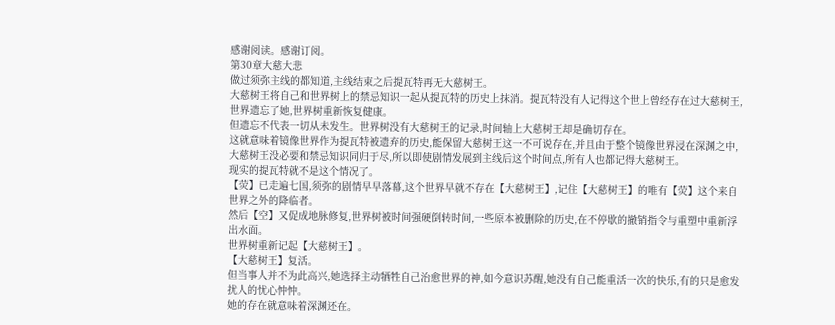感谢阅读。感谢订阅。
第30章大慈大悲
做过须弥主线的都知道,主线结束之后提瓦特再无大慈树王。
大慈树王将自己和世界树上的禁忌知识一起从提瓦特的历史上抹消。提瓦特没有人记得这个世上曾经存在过大慈树王,世界遗忘了她,世界树重新恢复健康。
但遗忘不代表一切从未发生。世界树没有大慈树王的记录,时间轴上大慈树王却是确切存在。
这就意味着镜像世界作为提瓦特被遗弃的历史,能保留大慈树王这一不可说存在,并且由于整个镜像世界浸在深渊之中,大慈树王没必要和禁忌知识同归于尽,所以即使剧情发展到主线后这个时间点,所有人也都记得大慈树王。
现实的提瓦特就不是这个情况了。
【荧】已走遍七国,须弥的剧情早早落幕,这个世界早就不存在【大慈树王】,记住【大慈树王】的唯有【荧】这个来自世界之外的降临者。
然后【空】又促成地脉修复,世界树被时间强硬倒转时间,一些原本被删除的历史,在不停歇的撤销指令与重塑中重新浮出水面。
世界树重新记起【大慈树王】。
【大慈树王】复活。
但当事人并不为此高兴,她选择主动牺牲自己治愈世界的神,如今意识苏醒,她没有自己能重活一次的快乐,有的只是愈发扰人的忧心忡忡。
她的存在就意味着深渊还在。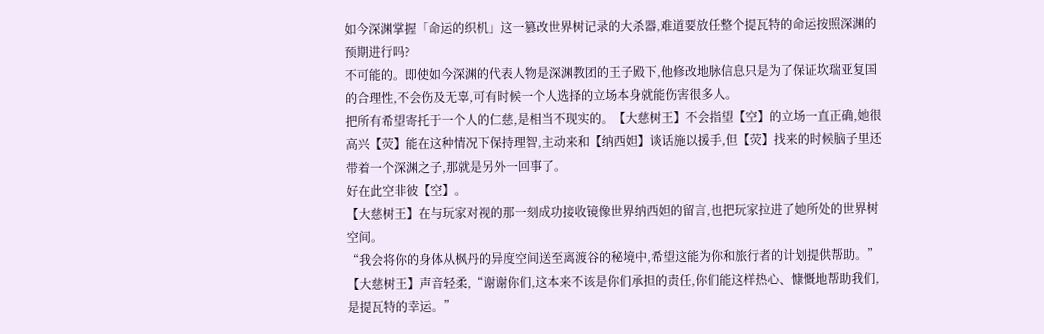如今深渊掌握「命运的织机」这一篡改世界树记录的大杀器,难道要放任整个提瓦特的命运按照深渊的预期进行吗?
不可能的。即使如今深渊的代表人物是深渊教团的王子殿下,他修改地脉信息只是为了保证坎瑞亚复国的合理性,不会伤及无辜,可有时候一个人选择的立场本身就能伤害很多人。
把所有希望寄托于一个人的仁慈,是相当不现实的。【大慈树王】不会指望【空】的立场一直正确,她很高兴【荧】能在这种情况下保持理智,主动来和【纳西妲】谈话施以援手,但【荧】找来的时候脑子里还带着一个深渊之子,那就是另外一回事了。
好在此空非彼【空】。
【大慈树王】在与玩家对视的那一刻成功接收镜像世界纳西妲的留言,也把玩家拉进了她所处的世界树空间。
“我会将你的身体从枫丹的异度空间送至离渡谷的秘境中,希望这能为你和旅行者的计划提供帮助。”【大慈树王】声音轻柔,“谢谢你们,这本来不该是你们承担的责任,你们能这样热心、慷慨地帮助我们,是提瓦特的幸运。”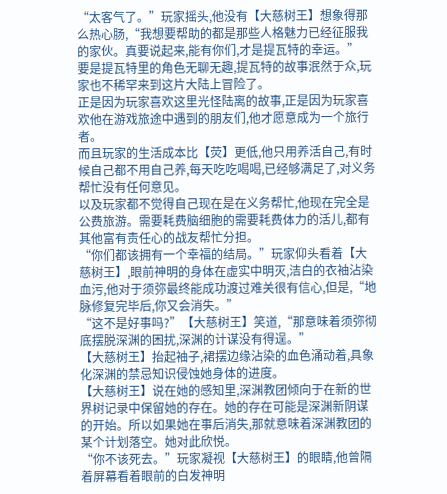“太客气了。”玩家摇头,他没有【大慈树王】想象得那么热心肠,“我想要帮助的都是那些人格魅力已经征服我的家伙。真要说起来,能有你们,才是提瓦特的幸运。”
要是提瓦特里的角色无聊无趣,提瓦特的故事泯然于众,玩家也不稀罕来到这片大陆上冒险了。
正是因为玩家喜欢这里光怪陆离的故事,正是因为玩家喜欢他在游戏旅途中遇到的朋友们,他才愿意成为一个旅行者。
而且玩家的生活成本比【荧】更低,他只用养活自己,有时候自己都不用自己养,每天吃吃喝喝,已经够满足了,对义务帮忙没有任何意见。
以及玩家都不觉得自己现在是在义务帮忙,他现在完全是公费旅游。需要耗费脑细胞的需要耗费体力的活儿,都有其他富有责任心的战友帮忙分担。
“你们都该拥有一个幸福的结局。”玩家仰头看着【大慈树王】,眼前神明的身体在虚实中明灭,洁白的衣袖沾染血污,他对于须弥最终能成功渡过难关很有信心,但是,“地脉修复完毕后,你又会消失。”
“这不是好事吗?”【大慈树王】笑道,“那意味着须弥彻底摆脱深渊的困扰,深渊的计谋没有得逞。”
【大慈树王】抬起袖子,裙摆边缘沾染的血色涌动着,具象化深渊的禁忌知识侵蚀她身体的进度。
【大慈树王】说在她的感知里,深渊教团倾向于在新的世界树记录中保留她的存在。她的存在可能是深渊新阴谋的开始。所以如果她在事后消失,那就意味着深渊教团的某个计划落空。她对此欣悦。
“你不该死去。”玩家凝视【大慈树王】的眼睛,他曾隔着屏幕看着眼前的白发神明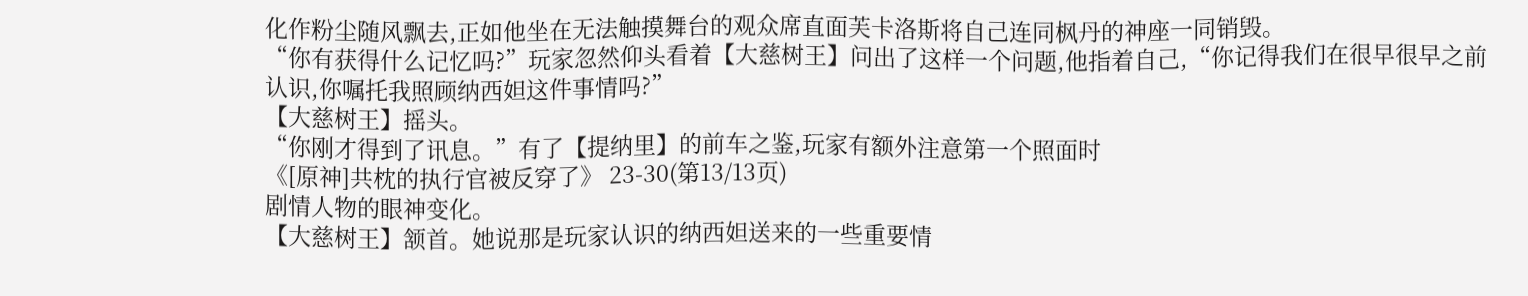化作粉尘随风飘去,正如他坐在无法触摸舞台的观众席直面芙卡洛斯将自己连同枫丹的神座一同销毁。
“你有获得什么记忆吗?”玩家忽然仰头看着【大慈树王】问出了这样一个问题,他指着自己,“你记得我们在很早很早之前认识,你嘱托我照顾纳西妲这件事情吗?”
【大慈树王】摇头。
“你刚才得到了讯息。”有了【提纳里】的前车之鉴,玩家有额外注意第一个照面时
《[原神]共枕的执行官被反穿了》 23-30(第13/13页)
剧情人物的眼神变化。
【大慈树王】颔首。她说那是玩家认识的纳西妲送来的一些重要情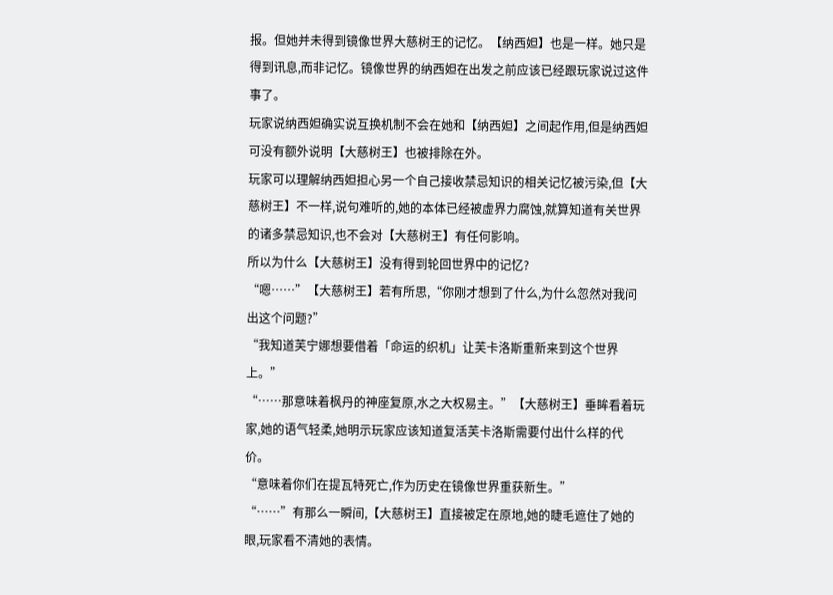报。但她并未得到镜像世界大慈树王的记忆。【纳西妲】也是一样。她只是得到讯息,而非记忆。镜像世界的纳西妲在出发之前应该已经跟玩家说过这件事了。
玩家说纳西妲确实说互换机制不会在她和【纳西妲】之间起作用,但是纳西妲可没有额外说明【大慈树王】也被排除在外。
玩家可以理解纳西妲担心另一个自己接收禁忌知识的相关记忆被污染,但【大慈树王】不一样,说句难听的,她的本体已经被虚界力腐蚀,就算知道有关世界的诸多禁忌知识,也不会对【大慈树王】有任何影响。
所以为什么【大慈树王】没有得到轮回世界中的记忆?
“嗯……”【大慈树王】若有所思,“你刚才想到了什么,为什么忽然对我问出这个问题?”
“我知道芙宁娜想要借着「命运的织机」让芙卡洛斯重新来到这个世界上。”
“……那意味着枫丹的神座复原,水之大权易主。”【大慈树王】垂眸看着玩家,她的语气轻柔,她明示玩家应该知道复活芙卡洛斯需要付出什么样的代价。
“意味着你们在提瓦特死亡,作为历史在镜像世界重获新生。”
“……”有那么一瞬间,【大慈树王】直接被定在原地,她的睫毛遮住了她的眼,玩家看不清她的表情。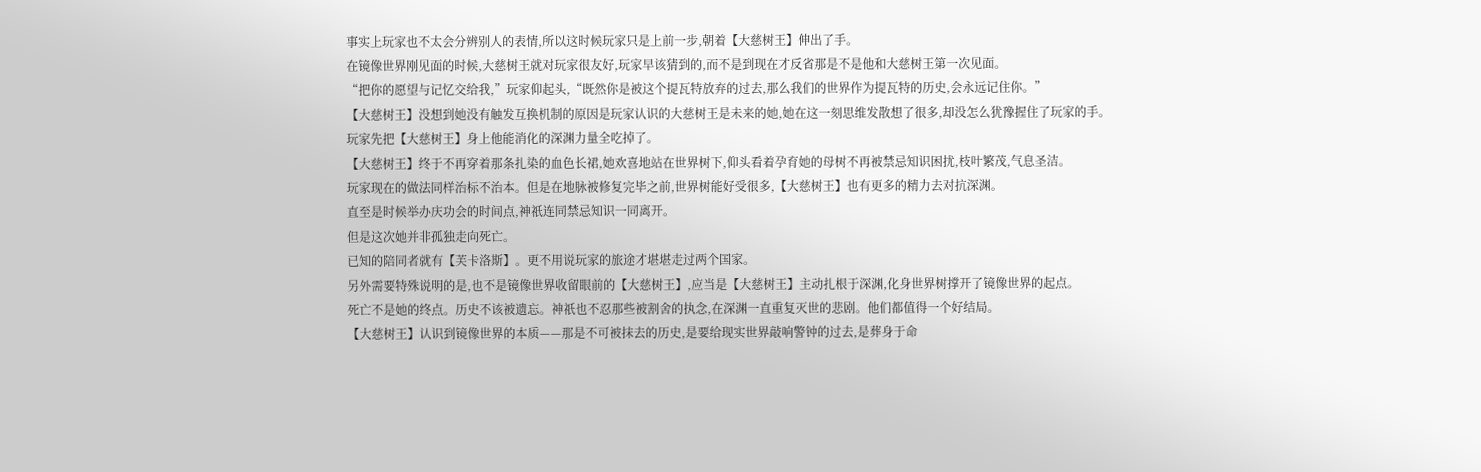事实上玩家也不太会分辨别人的表情,所以这时候玩家只是上前一步,朝着【大慈树王】伸出了手。
在镜像世界刚见面的时候,大慈树王就对玩家很友好,玩家早该猜到的,而不是到现在才反省那是不是他和大慈树王第一次见面。
“把你的愿望与记忆交给我,”玩家仰起头,“既然你是被这个提瓦特放弃的过去,那么我们的世界作为提瓦特的历史,会永远记住你。”
【大慈树王】没想到她没有触发互换机制的原因是玩家认识的大慈树王是未来的她,她在这一刻思维发散想了很多,却没怎么犹豫握住了玩家的手。
玩家先把【大慈树王】身上他能消化的深渊力量全吃掉了。
【大慈树王】终于不再穿着那条扎染的血色长裙,她欢喜地站在世界树下,仰头看着孕育她的母树不再被禁忌知识困扰,枝叶繁茂,气息圣洁。
玩家现在的做法同样治标不治本。但是在地脉被修复完毕之前,世界树能好受很多,【大慈树王】也有更多的精力去对抗深渊。
直至是时候举办庆功会的时间点,神祇连同禁忌知识一同离开。
但是这次她并非孤独走向死亡。
已知的陪同者就有【芙卡洛斯】。更不用说玩家的旅途才堪堪走过两个国家。
另外需要特殊说明的是,也不是镜像世界收留眼前的【大慈树王】,应当是【大慈树王】主动扎根于深渊,化身世界树撑开了镜像世界的起点。
死亡不是她的终点。历史不该被遗忘。神祇也不忍那些被割舍的执念,在深渊一直重复灭世的悲剧。他们都值得一个好结局。
【大慈树王】认识到镜像世界的本质——那是不可被抹去的历史,是要给现实世界敲响警钟的过去,是葬身于命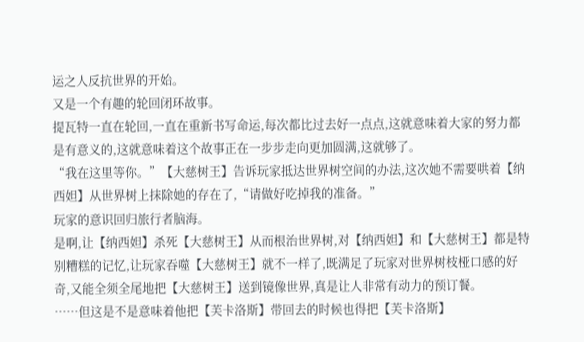运之人反抗世界的开始。
又是一个有趣的轮回闭环故事。
提瓦特一直在轮回,一直在重新书写命运,每次都比过去好一点点,这就意味着大家的努力都是有意义的,这就意味着这个故事正在一步步走向更加圆满,这就够了。
“我在这里等你。”【大慈树王】告诉玩家抵达世界树空间的办法,这次她不需要哄着【纳西妲】从世界树上抹除她的存在了,“请做好吃掉我的准备。”
玩家的意识回归旅行者脑海。
是啊,让【纳西妲】杀死【大慈树王】从而根治世界树,对【纳西妲】和【大慈树王】都是特别糟糕的记忆,让玩家吞噬【大慈树王】就不一样了,既满足了玩家对世界树枝桠口感的好奇,又能全须全尾地把【大慈树王】送到镜像世界,真是让人非常有动力的预订餐。
……但这是不是意味着他把【芙卡洛斯】带回去的时候也得把【芙卡洛斯】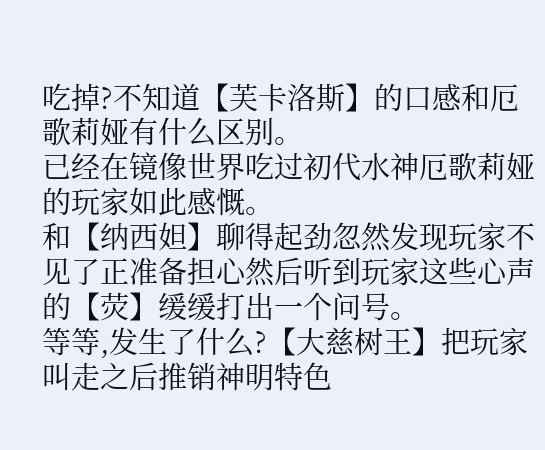吃掉?不知道【芙卡洛斯】的口感和厄歌莉娅有什么区别。
已经在镜像世界吃过初代水神厄歌莉娅的玩家如此感慨。
和【纳西妲】聊得起劲忽然发现玩家不见了正准备担心然后听到玩家这些心声的【荧】缓缓打出一个问号。
等等,发生了什么?【大慈树王】把玩家叫走之后推销神明特色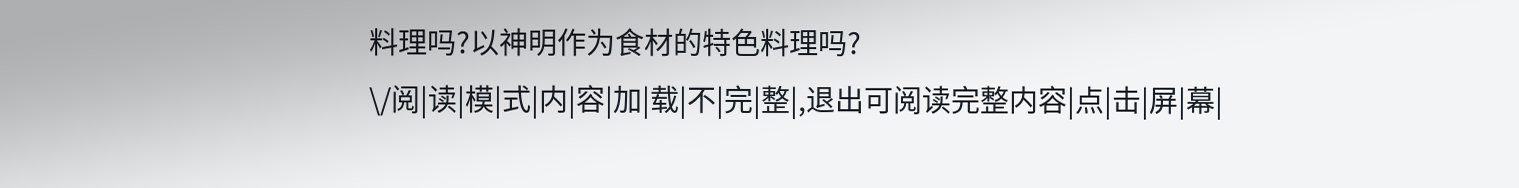料理吗?以神明作为食材的特色料理吗?
\/阅|读|模|式|内|容|加|载|不|完|整|,退出可阅读完整内容|点|击|屏|幕|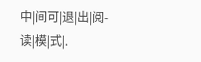中|间可|退|出|阅-读|模|式|.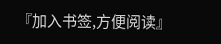『加入书签,方便阅读』